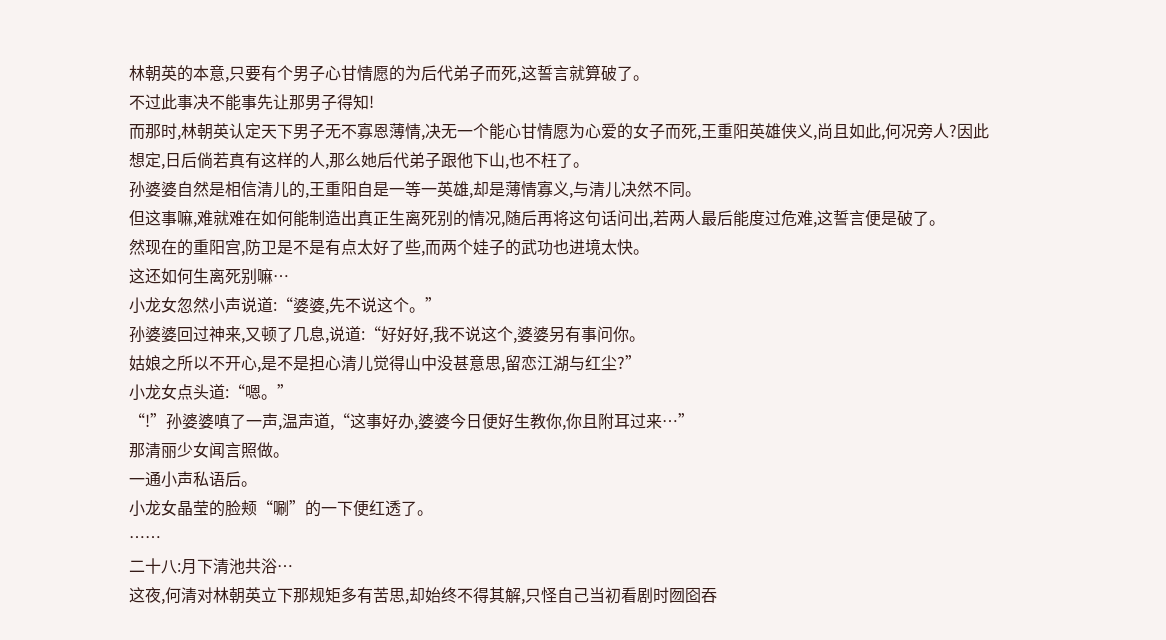林朝英的本意,只要有个男子心甘情愿的为后代弟子而死,这誓言就算破了。
不过此事决不能事先让那男子得知!
而那时,林朝英认定天下男子无不寡恩薄情,决无一个能心甘情愿为心爱的女子而死,王重阳英雄侠义,尚且如此,何况旁人?因此想定,日后倘若真有这样的人,那么她后代弟子跟他下山,也不枉了。
孙婆婆自然是相信清儿的,王重阳自是一等一英雄,却是薄情寡义,与清儿决然不同。
但这事嘛,难就难在如何能制造出真正生离死别的情况,随后再将这句话问出,若两人最后能度过危难,这誓言便是破了。
然现在的重阳宫,防卫是不是有点太好了些,而两个娃子的武功也进境太快。
这还如何生离死别嘛…
小龙女忽然小声说道:“婆婆,先不说这个。”
孙婆婆回过神来,又顿了几息,说道:“好好好,我不说这个,婆婆另有事问你。
姑娘之所以不开心,是不是担心清儿觉得山中没甚意思,留恋江湖与红尘?”
小龙女点头道:“嗯。”
“!”孙婆婆嗔了一声,温声道,“这事好办,婆婆今日便好生教你,你且附耳过来…”
那清丽少女闻言照做。
一通小声私语后。
小龙女晶莹的脸颊“唰”的一下便红透了。
……
二十八:月下清池共浴…
这夜,何清对林朝英立下那规矩多有苦思,却始终不得其解,只怪自己当初看剧时囫囵吞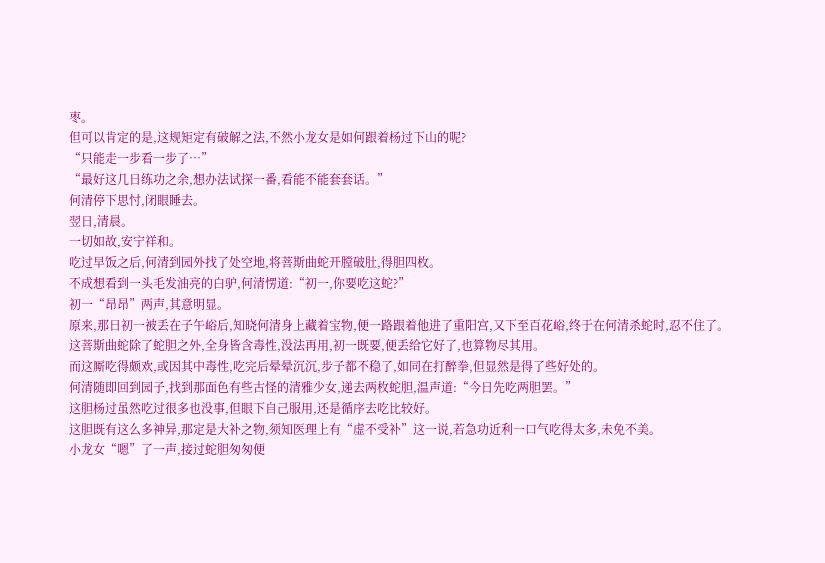枣。
但可以肯定的是,这规矩定有破解之法,不然小龙女是如何跟着杨过下山的呢?
“只能走一步看一步了…”
“最好这几日练功之余,想办法试探一番,看能不能套套话。”
何清停下思忖,闭眼睡去。
翌日,清晨。
一切如故,安宁祥和。
吃过早饭之后,何清到园外找了处空地,将菩斯曲蛇开膛破肚,得胆四枚。
不成想看到一头毛发油亮的白驴,何清愣道:“初一,你要吃这蛇?”
初一“昂昂”两声,其意明显。
原来,那日初一被丢在子午峪后,知晓何清身上藏着宝物,便一路跟着他进了重阳宫,又下至百花峪,终于在何清杀蛇时,忍不住了。
这菩斯曲蛇除了蛇胆之外,全身皆含毒性,没法再用,初一既要,便丢给它好了,也算物尽其用。
而这厮吃得颇欢,或因其中毒性,吃完后晕晕沉沉,步子都不稳了,如同在打醉拳,但显然是得了些好处的。
何清随即回到园子,找到那面色有些古怪的清雅少女,递去两枚蛇胆,温声道:“今日先吃两胆罢。”
这胆杨过虽然吃过很多也没事,但眼下自己服用,还是循序去吃比较好。
这胆既有这么多神异,那定是大补之物,须知医理上有“虚不受补”这一说,若急功近利一口气吃得太多,未免不美。
小龙女“嗯”了一声,接过蛇胆匆匆便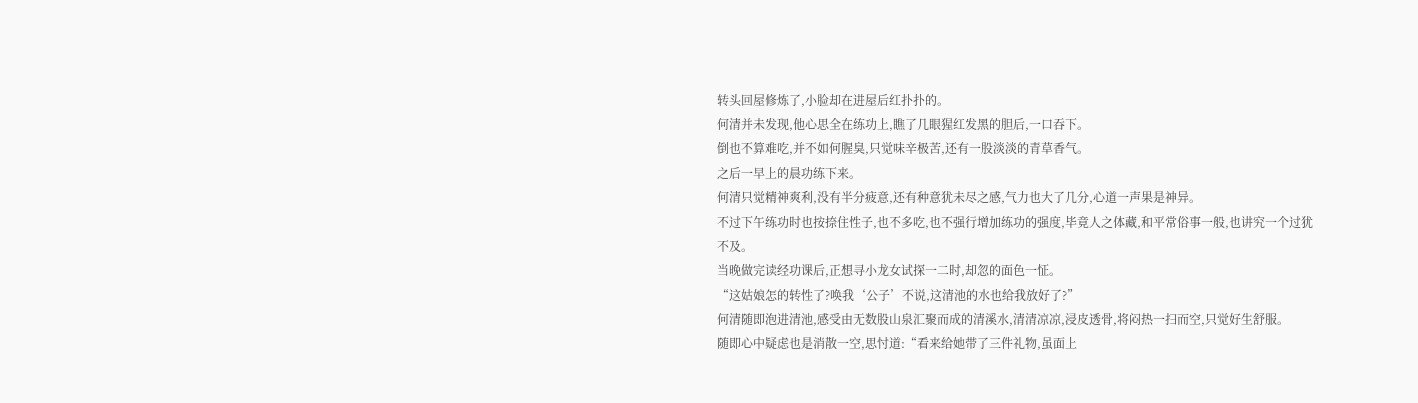转头回屋修炼了,小脸却在进屋后红扑扑的。
何清并未发现,他心思全在练功上,瞧了几眼猩红发黑的胆后,一口吞下。
倒也不算难吃,并不如何腥臭,只觉味辛极苦,还有一股淡淡的青草香气。
之后一早上的晨功练下来。
何清只觉精神爽利,没有半分疲意,还有种意犹未尽之感,气力也大了几分,心道一声果是神异。
不过下午练功时也按捺住性子,也不多吃,也不强行增加练功的强度,毕竟人之体藏,和平常俗事一般,也讲究一个过犹不及。
当晚做完读经功课后,正想寻小龙女试探一二时,却忽的面色一怔。
“这姑娘怎的转性了?唤我‘公子’不说,这清池的水也给我放好了?”
何清随即泡进清池,感受由无数股山泉汇聚而成的清溪水,清清凉凉,浸皮透骨,将闷热一扫而空,只觉好生舒服。
随即心中疑虑也是消散一空,思忖道:“看来给她带了三件礼物,虽面上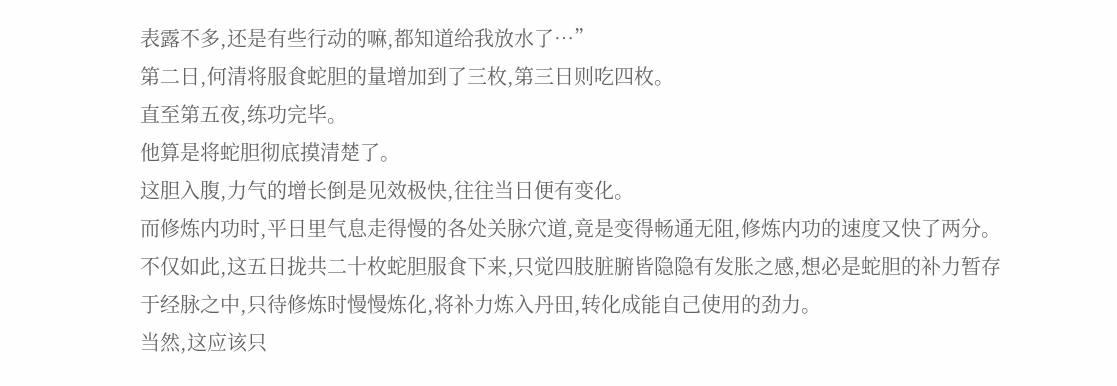表露不多,还是有些行动的嘛,都知道给我放水了…”
第二日,何清将服食蛇胆的量增加到了三枚,第三日则吃四枚。
直至第五夜,练功完毕。
他算是将蛇胆彻底摸清楚了。
这胆入腹,力气的增长倒是见效极快,往往当日便有变化。
而修炼内功时,平日里气息走得慢的各处关脉穴道,竟是变得畅通无阻,修炼内功的速度又快了两分。
不仅如此,这五日拢共二十枚蛇胆服食下来,只觉四肢脏腑皆隐隐有发胀之感,想必是蛇胆的补力暂存于经脉之中,只待修炼时慢慢炼化,将补力炼入丹田,转化成能自己使用的劲力。
当然,这应该只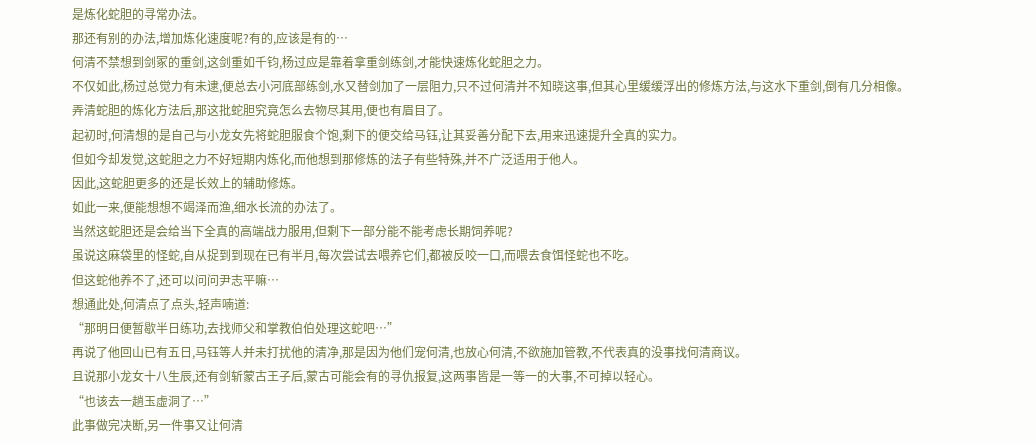是炼化蛇胆的寻常办法。
那还有别的办法,增加炼化速度呢?有的,应该是有的…
何清不禁想到剑冢的重剑,这剑重如千钧,杨过应是靠着拿重剑练剑,才能快速炼化蛇胆之力。
不仅如此,杨过总觉力有未逮,便总去小河底部练剑,水又替剑加了一层阻力,只不过何清并不知晓这事,但其心里缓缓浮出的修炼方法,与这水下重剑,倒有几分相像。
弄清蛇胆的炼化方法后,那这批蛇胆究竟怎么去物尽其用,便也有眉目了。
起初时,何清想的是自己与小龙女先将蛇胆服食个饱,剩下的便交给马钰,让其妥善分配下去,用来迅速提升全真的实力。
但如今却发觉,这蛇胆之力不好短期内炼化,而他想到那修炼的法子有些特殊,并不广泛适用于他人。
因此,这蛇胆更多的还是长效上的辅助修炼。
如此一来,便能想想不竭泽而渔,细水长流的办法了。
当然这蛇胆还是会给当下全真的高端战力服用,但剩下一部分能不能考虑长期饲养呢?
虽说这麻袋里的怪蛇,自从捉到到现在已有半月,每次尝试去喂养它们,都被反咬一口,而喂去食饵怪蛇也不吃。
但这蛇他养不了,还可以问问尹志平嘛…
想通此处,何清点了点头,轻声喃道:
“那明日便暂歇半日练功,去找师父和掌教伯伯处理这蛇吧…”
再说了他回山已有五日,马钰等人并未打扰他的清净,那是因为他们宠何清,也放心何清,不欲施加管教,不代表真的没事找何清商议。
且说那小龙女十八生辰,还有剑斩蒙古王子后,蒙古可能会有的寻仇报复,这两事皆是一等一的大事,不可掉以轻心。
“也该去一趟玉虚洞了…”
此事做完决断,另一件事又让何清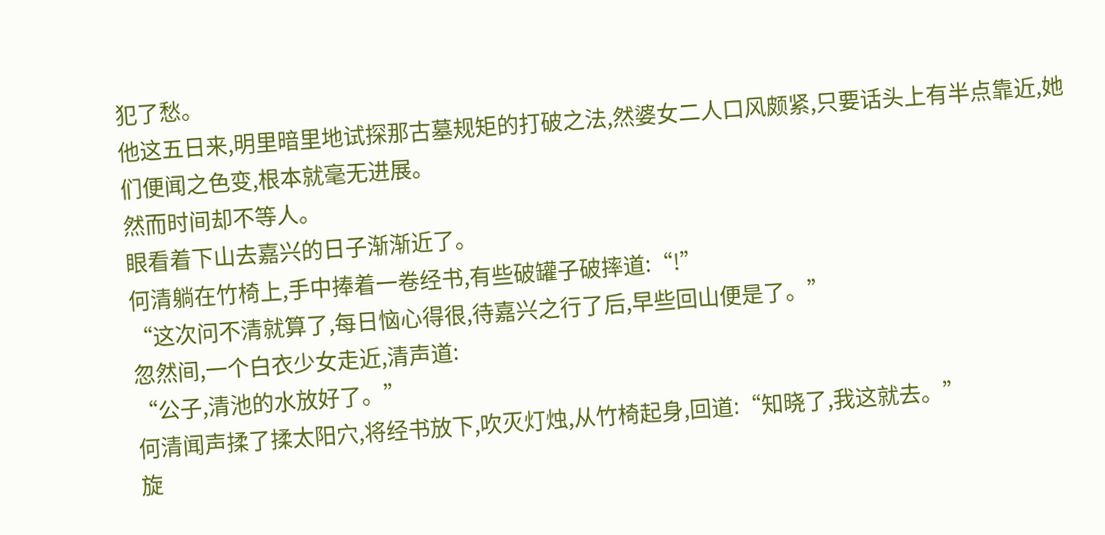犯了愁。
他这五日来,明里暗里地试探那古墓规矩的打破之法,然婆女二人口风颇紧,只要话头上有半点靠近,她们便闻之色变,根本就毫无进展。
然而时间却不等人。
眼看着下山去嘉兴的日子渐渐近了。
何清躺在竹椅上,手中捧着一卷经书,有些破罐子破摔道:“!”
“这次问不清就算了,每日恼心得很,待嘉兴之行了后,早些回山便是了。”
忽然间,一个白衣少女走近,清声道:
“公子,清池的水放好了。”
何清闻声揉了揉太阳穴,将经书放下,吹灭灯烛,从竹椅起身,回道:“知晓了,我这就去。”
旋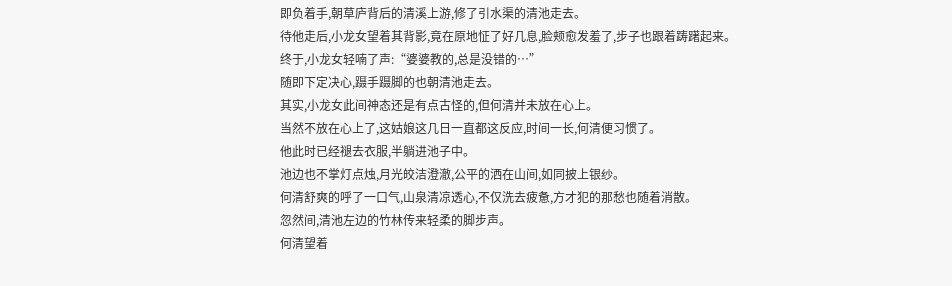即负着手,朝草庐背后的清溪上游,修了引水渠的清池走去。
待他走后,小龙女望着其背影,竟在原地怔了好几息,脸颊愈发羞了,步子也跟着踌躇起来。
终于,小龙女轻喃了声:“婆婆教的,总是没错的…”
随即下定决心,蹑手蹑脚的也朝清池走去。
其实,小龙女此间神态还是有点古怪的,但何清并未放在心上。
当然不放在心上了,这姑娘这几日一直都这反应,时间一长,何清便习惯了。
他此时已经褪去衣服,半躺进池子中。
池边也不掌灯点烛,月光皎洁澄澈,公平的洒在山间,如同披上银纱。
何清舒爽的呼了一口气,山泉清凉透心,不仅洗去疲惫,方才犯的那愁也随着消散。
忽然间,清池左边的竹林传来轻柔的脚步声。
何清望着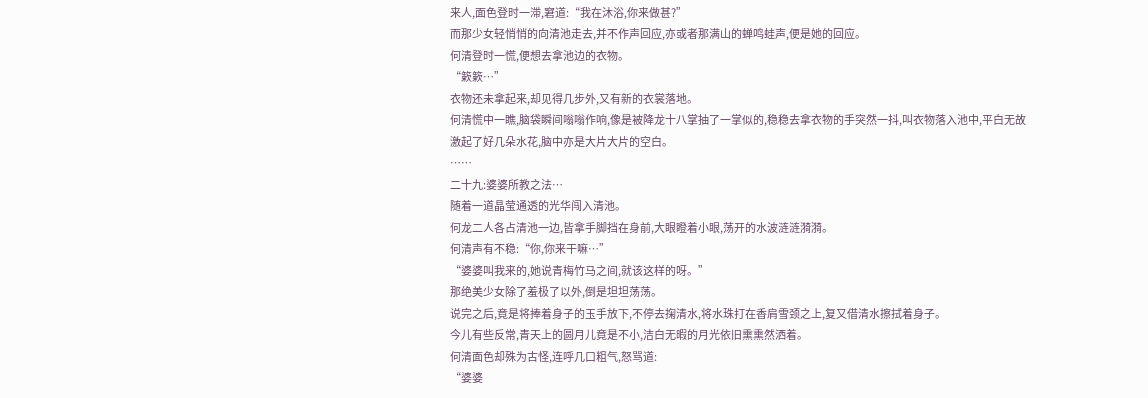来人,面色登时一滞,窘道:“我在沐浴,你来做甚?”
而那少女轻悄悄的向清池走去,并不作声回应,亦或者那满山的蝉鸣蛙声,便是她的回应。
何清登时一慌,便想去拿池边的衣物。
“簌簌…”
衣物还未拿起来,却见得几步外,又有新的衣裳落地。
何清慌中一瞧,脑袋瞬间嗡嗡作响,像是被降龙十八掌抽了一掌似的,稳稳去拿衣物的手突然一抖,叫衣物落入池中,平白无故激起了好几朵水花,脑中亦是大片大片的空白。
……
二十九:婆婆所教之法…
随着一道晶莹通透的光华闯入清池。
何龙二人各占清池一边,皆拿手脚挡在身前,大眼瞪着小眼,荡开的水波涟涟漪漪。
何清声有不稳:“你,你来干嘛…”
“婆婆叫我来的,她说青梅竹马之间,就该这样的呀。”
那绝美少女除了羞极了以外,倒是坦坦荡荡。
说完之后,竟是将捧着身子的玉手放下,不停去掬清水,将水珠打在香肩雪颈之上,复又借清水擦拭着身子。
今儿有些反常,青天上的圆月儿竟是不小,洁白无暇的月光依旧熏熏然洒着。
何清面色却殊为古怪,连呼几口粗气,怒骂道:
“婆婆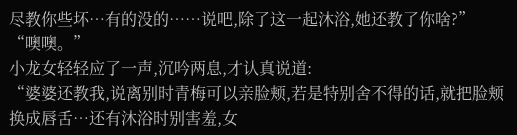尽教你些坏…有的没的……说吧,除了这一起沐浴,她还教了你啥?”
“噢噢。”
小龙女轻轻应了一声,沉吟两息,才认真说道:
“婆婆还教我,说离别时青梅可以亲脸颊,若是特别舍不得的话,就把脸颊换成唇舌…还有沐浴时别害羞,女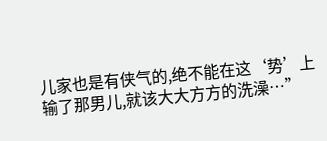儿家也是有侠气的,绝不能在这‘势’上输了那男儿,就该大大方方的洗澡…”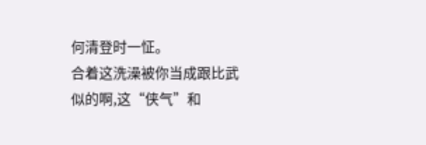何清登时一怔。
合着这洗澡被你当成跟比武似的啊,这“侠气”和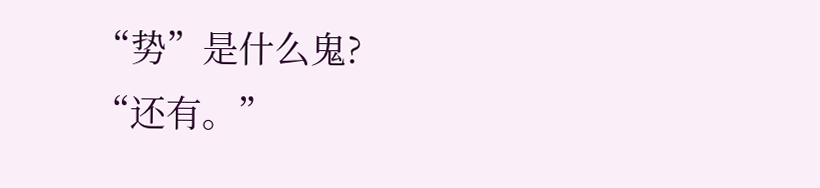“势”是什么鬼?
“还有。”